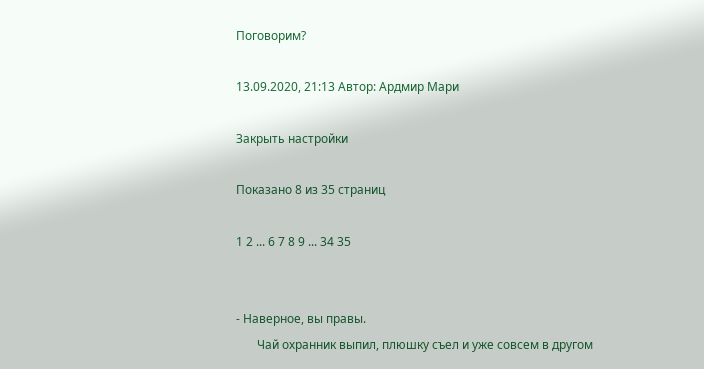Поговорим?

13.09.2020, 21:13 Автор: Ардмир Мари

Закрыть настройки

Показано 8 из 35 страниц

1 2 ... 6 7 8 9 ... 34 35


- Наверное, вы правы.
       Чай охранник выпил, плюшку съел и уже совсем в другом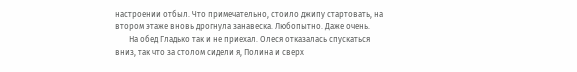настроении отбыл. Что примечательно, стоило джипу стартовать, на втором этаже вновь дрогнула занавеска. Любопытно. Даже очень.
       На обед Гладько так и не приехал. Олеся отказалась спускаться вниз, так что за столом сидели я, Полина и сверх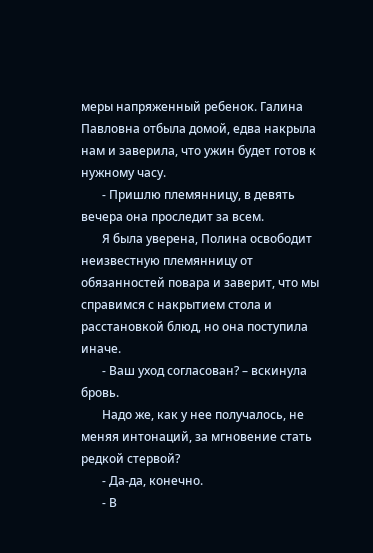меры напряженный ребенок. Галина Павловна отбыла домой, едва накрыла нам и заверила, что ужин будет готов к нужному часу.
       - Пришлю племянницу, в девять вечера она проследит за всем.
       Я была уверена, Полина освободит неизвестную племянницу от обязанностей повара и заверит, что мы справимся с накрытием стола и расстановкой блюд, но она поступила иначе.
       - Ваш уход согласован? – вскинула бровь.
       Надо же, как у нее получалось, не меняя интонаций, за мгновение стать редкой стервой?
       - Да-да, конечно.
       - В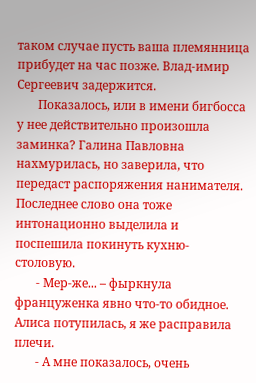таком случае пусть ваша племянница прибудет на час позже. Влад-имир Сергеевич задержится.
       Показалось, или в имени бигбосса у нее действительно произошла заминка? Галина Павловна нахмурилась, но заверила, что передаст распоряжения нанимателя. Последнее слово она тоже интонационно выделила и поспешила покинуть кухню-столовую.
       - Мер-же... – фыркнула француженка явно что-то обидное. Алиса потупилась, я же расправила плечи.
       - А мне показалось, очень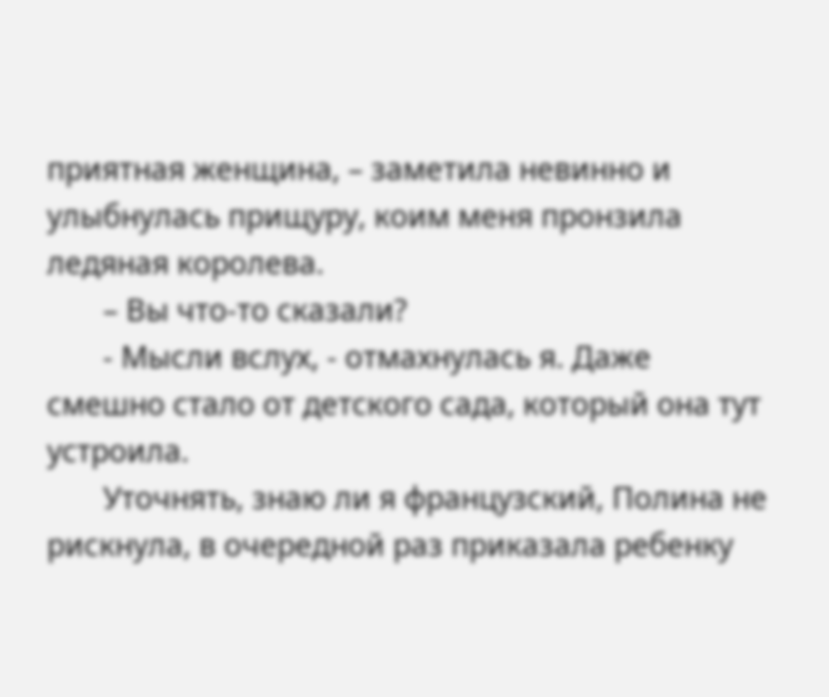приятная женщина, – заметила невинно и улыбнулась прищуру, коим меня пронзила ледяная королева.
       – Вы что-то сказали?
       - Мысли вслух, - отмахнулась я. Даже смешно стало от детского сада, который она тут устроила.
       Уточнять, знаю ли я французский, Полина не рискнула, в очередной раз приказала ребенку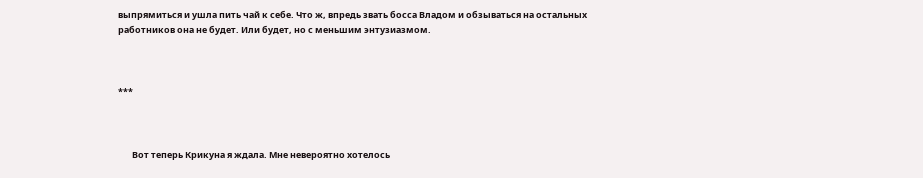выпрямиться и ушла пить чай к себе. Что ж, впредь звать босса Владом и обзываться на остальных работников она не будет. Или будет, но с меньшим энтузиазмом.



***



       Вот теперь Крикуна я ждала. Мне невероятно хотелось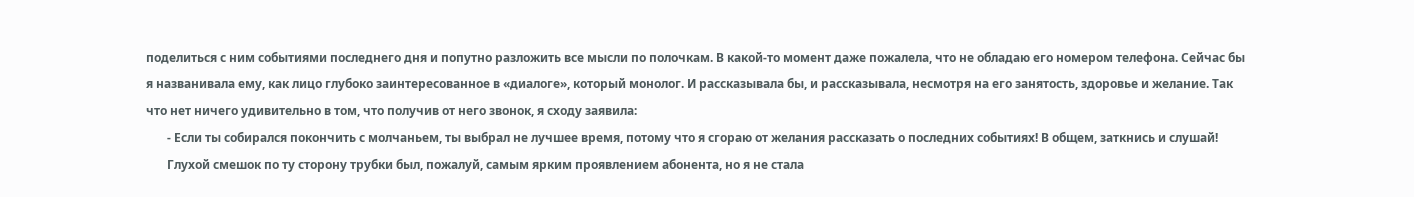поделиться с ним событиями последнего дня и попутно разложить все мысли по полочкам. В какой-то момент даже пожалела, что не обладаю его номером телефона. Сейчас бы я названивала ему, как лицо глубоко заинтересованное в «диалоге», который монолог. И рассказывала бы, и рассказывала, несмотря на его занятость, здоровье и желание. Так что нет ничего удивительно в том, что получив от него звонок, я сходу заявила:
       - Если ты собирался покончить с молчаньем, ты выбрал не лучшее время, потому что я сгораю от желания рассказать о последних событиях! В общем, заткнись и слушай!
       Глухой смешок по ту сторону трубки был, пожалуй, самым ярким проявлением абонента, но я не стала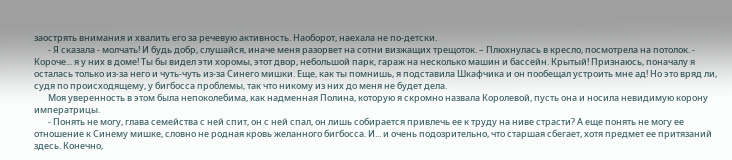заострять внимания и хвалить его за речевую активность. Наоборот, наехала не по-детски.
       - Я сказала - молчать! И будь добр, слушайся, иначе меня разорвет на сотни визжащих трещоток. – Плюхнулась в кресло, посмотрела на потолок. - Короче... я у них в доме! Ты бы видел эти хоромы, этот двор, небольшой парк, гараж на несколько машин и бассейн. Крытый! Признаюсь, поначалу я осталась только из-за него и чуть-чуть из-за Синего мишки. Еще, как ты помнишь, я подставила Шкафчика и он пообещал устроить мне ад! Но это вряд ли, судя по происходящему, у бигбосса проблемы, так что никому из них до меня не будет дела.
       Моя уверенность в этом была непоколебима, как надменная Полина, которую я скромно назвала Королевой, пусть она и носила невидимую корону императрицы.
       - Понять не могу, глава семейства с ней спит, он с ней спал, он лишь собирается привлечь ее к труду на ниве страсти? А еще понять не могу ее отношение к Синему мишке, словно не родная кровь желанного бигбосса. И... и очень подозрительно, что старшая сбегает, хотя предмет ее притязаний здесь. Конечно,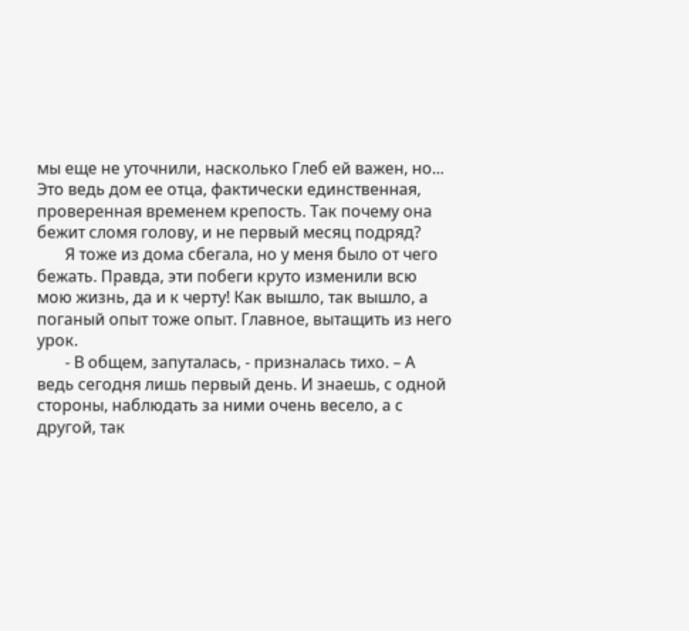мы еще не уточнили, насколько Глеб ей важен, но... Это ведь дом ее отца, фактически единственная, проверенная временем крепость. Так почему она бежит сломя голову, и не первый месяц подряд?
       Я тоже из дома сбегала, но у меня было от чего бежать. Правда, эти побеги круто изменили всю мою жизнь, да и к черту! Как вышло, так вышло, а поганый опыт тоже опыт. Главное, вытащить из него урок.
       - В общем, запуталась, - призналась тихо. – А ведь сегодня лишь первый день. И знаешь, с одной стороны, наблюдать за ними очень весело, а с другой, так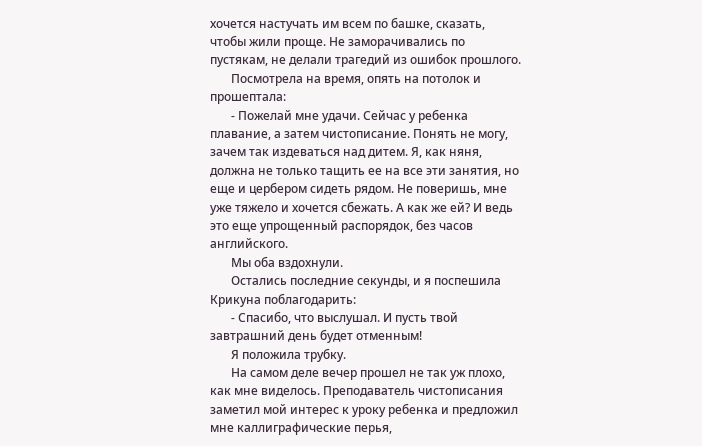хочется настучать им всем по башке, сказать, чтобы жили проще. Не заморачивались по пустякам, не делали трагедий из ошибок прошлого.
       Посмотрела на время, опять на потолок и прошептала:
       - Пожелай мне удачи. Сейчас у ребенка плавание, а затем чистописание. Понять не могу, зачем так издеваться над дитем. Я, как няня, должна не только тащить ее на все эти занятия, но еще и цербером сидеть рядом. Не поверишь, мне уже тяжело и хочется сбежать. А как же ей? И ведь это еще упрощенный распорядок, без часов английского.
       Мы оба вздохнули.
       Остались последние секунды, и я поспешила Крикуна поблагодарить:
       - Спасибо, что выслушал. И пусть твой завтрашний день будет отменным!
       Я положила трубку.
       На самом деле вечер прошел не так уж плохо, как мне виделось. Преподаватель чистописания заметил мой интерес к уроку ребенка и предложил мне каллиграфические перья,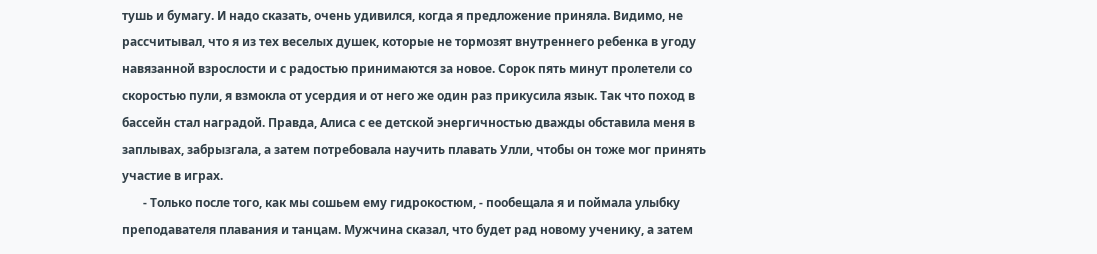тушь и бумагу. И надо сказать, очень удивился, когда я предложение приняла. Видимо, не рассчитывал, что я из тех веселых душек, которые не тормозят внутреннего ребенка в угоду навязанной взрослости и с радостью принимаются за новое. Сорок пять минут пролетели со скоростью пули, я взмокла от усердия и от него же один раз прикусила язык. Так что поход в бассейн стал наградой. Правда, Алиса с ее детской энергичностью дважды обставила меня в заплывах, забрызгала, а затем потребовала научить плавать Улли, чтобы он тоже мог принять участие в играх.
       - Только после того, как мы сошьем ему гидрокостюм, - пообещала я и поймала улыбку преподавателя плавания и танцам. Мужчина сказал, что будет рад новому ученику, а затем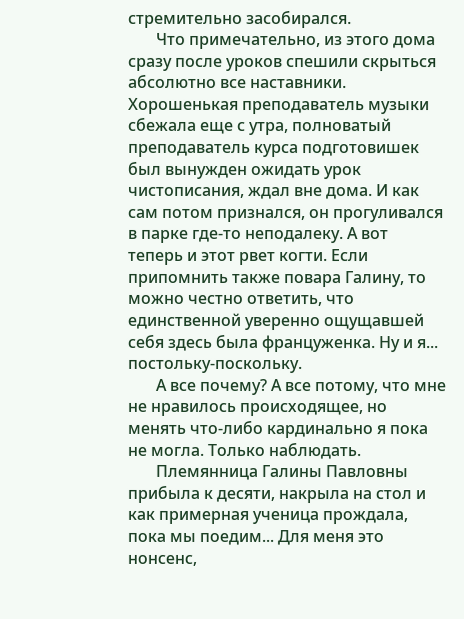стремительно засобирался.
       Что примечательно, из этого дома сразу после уроков спешили скрыться абсолютно все наставники. Хорошенькая преподаватель музыки сбежала еще с утра, полноватый преподаватель курса подготовишек был вынужден ожидать урок чистописания, ждал вне дома. И как сам потом признался, он прогуливался в парке где-то неподалеку. А вот теперь и этот рвет когти. Если припомнить также повара Галину, то можно честно ответить, что единственной уверенно ощущавшей себя здесь была француженка. Ну и я... постольку-поскольку.
       А все почему? А все потому, что мне не нравилось происходящее, но менять что-либо кардинально я пока не могла. Только наблюдать.
       Племянница Галины Павловны прибыла к десяти, накрыла на стол и как примерная ученица прождала, пока мы поедим... Для меня это нонсенс,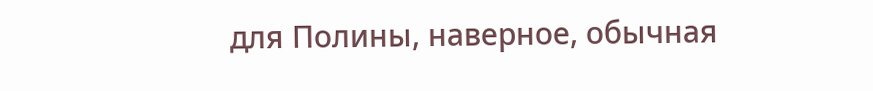для Полины, наверное, обычная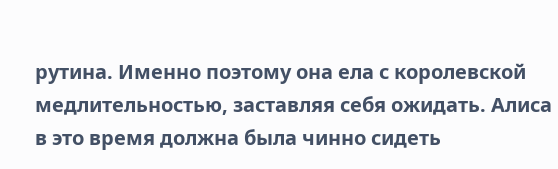рутина. Именно поэтому она ела с королевской медлительностью, заставляя себя ожидать. Алиса в это время должна была чинно сидеть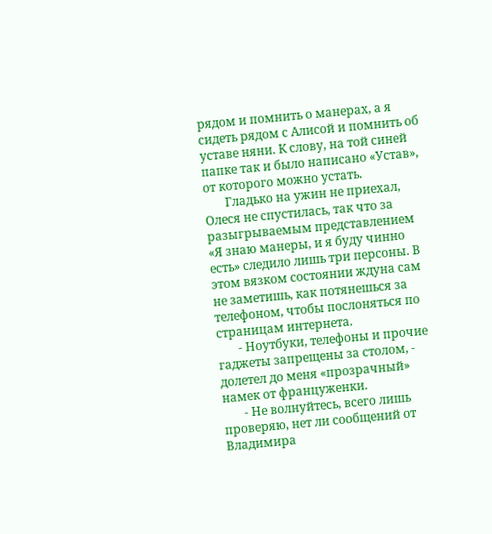рядом и помнить о манерах, а я сидеть рядом с Алисой и помнить об уставе няни. К слову, на той синей папке так и было написано «Устав», от которого можно устать.
       Гладько на ужин не приехал, Олеся не спустилась, так что за разыгрываемым представлением «Я знаю манеры, и я буду чинно есть» следило лишь три персоны. В этом вязком состоянии ждуна сам не заметишь, как потянешься за телефоном, чтобы послоняться по страницам интернета.
       - Ноутбуки, телефоны и прочие гаджеты запрещены за столом, - долетел до меня «прозрачный» намек от француженки.
       - Не волнуйтесь, всего лишь проверяю, нет ли сообщений от Владимира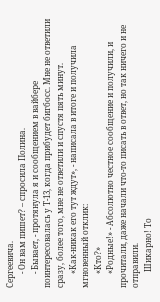Сергеевича.
       - Он вам пишет? – спросила Полина.
       - Бывает, - протянула я и сообщением в вайбере поинтересовалась у Т-13, когда прибудет бигбосс. Мне не ответили сразу, более того, мне не ответили и спустя пять минут.
       «Как-никак его тут ждут», - написала в итоге и получила мгновенный отклик:
       «Кто?»
       «Родные!» - Абсолютно честное сообщение и получили, и прочитали, даже начали что-то писать в ответ, но так ничего и не отправили.
        Шикарно! То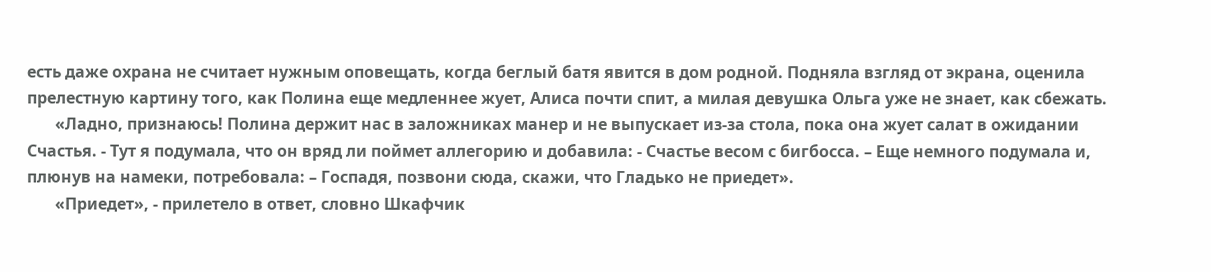есть даже охрана не считает нужным оповещать, когда беглый батя явится в дом родной. Подняла взгляд от экрана, оценила прелестную картину того, как Полина еще медленнее жует, Алиса почти спит, а милая девушка Ольга уже не знает, как сбежать.
       «Ладно, признаюсь! Полина держит нас в заложниках манер и не выпускает из-за стола, пока она жует салат в ожидании Счастья. - Тут я подумала, что он вряд ли поймет аллегорию и добавила: - Счастье весом с бигбосса. – Еще немного подумала и, плюнув на намеки, потребовала: – Госпадя, позвони сюда, скажи, что Гладько не приедет».
       «Приедет», - прилетело в ответ, словно Шкафчик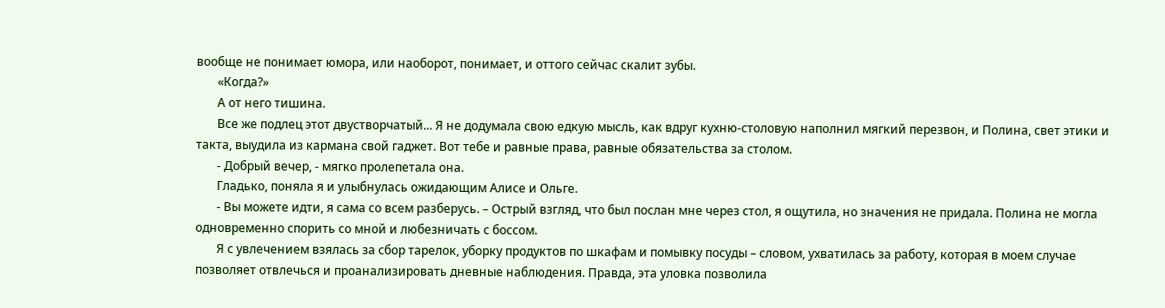вообще не понимает юмора, или наоборот, понимает, и оттого сейчас скалит зубы.
       «Когда?»
       А от него тишина.
       Все же подлец этот двустворчатый... Я не додумала свою едкую мысль, как вдруг кухню-столовую наполнил мягкий перезвон, и Полина, свет этики и такта, выудила из кармана свой гаджет. Вот тебе и равные права, равные обязательства за столом.
       - Добрый вечер, - мягко пролепетала она.
       Гладько, поняла я и улыбнулась ожидающим Алисе и Ольге.
       - Вы можете идти, я сама со всем разберусь. – Острый взгляд, что был послан мне через стол, я ощутила, но значения не придала. Полина не могла одновременно спорить со мной и любезничать с боссом.
       Я с увлечением взялась за сбор тарелок, уборку продуктов по шкафам и помывку посуды – словом, ухватилась за работу, которая в моем случае позволяет отвлечься и проанализировать дневные наблюдения. Правда, эта уловка позволила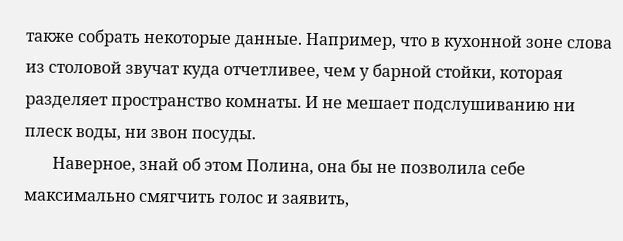также собрать некоторые данные. Например, что в кухонной зоне слова из столовой звучат куда отчетливее, чем у барной стойки, которая разделяет пространство комнаты. И не мешает подслушиванию ни плеск воды, ни звон посуды.
       Наверное, знай об этом Полина, она бы не позволила себе максимально смягчить голос и заявить,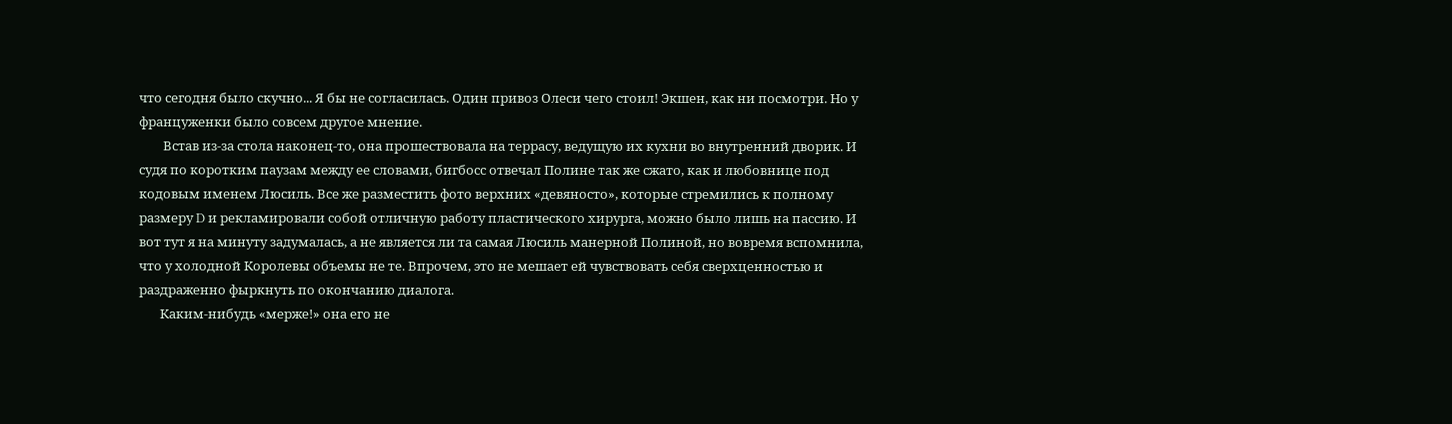что сегодня было скучно... Я бы не согласилась. Один привоз Олеси чего стоил! Экшен, как ни посмотри. Но у француженки было совсем другое мнение.
        Встав из-за стола наконец-то, она прошествовала на террасу, ведущую их кухни во внутренний дворик. И судя по коротким паузам между ее словами, бигбосс отвечал Полине так же сжато, как и любовнице под кодовым именем Люсиль. Все же разместить фото верхних «девяносто», которые стремились к полному размеру D и рекламировали собой отличную работу пластического хирурга, можно было лишь на пассию. И вот тут я на минуту задумалась, а не является ли та самая Люсиль манерной Полиной, но вовремя вспомнила, что у холодной Королевы объемы не те. Впрочем, это не мешает ей чувствовать себя сверхценностью и раздраженно фыркнуть по окончанию диалога.
       Каким-нибудь «мерже!» она его не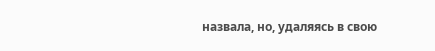назвала, но, удаляясь в свою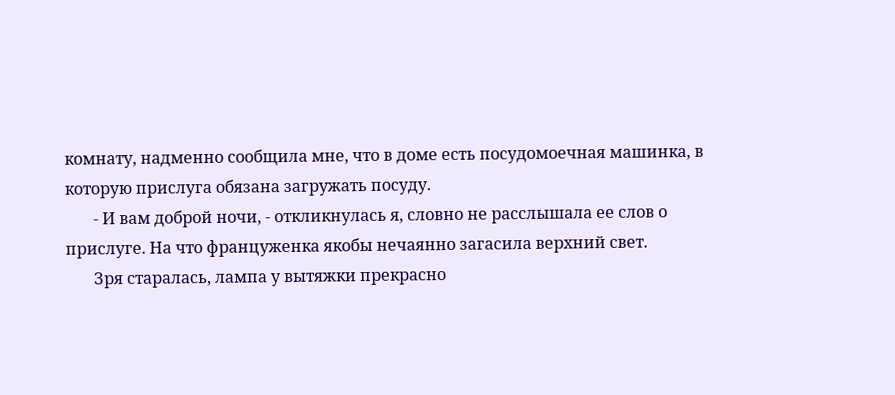комнату, надменно сообщила мне, что в доме есть посудомоечная машинка, в которую прислуга обязана загружать посуду.
       - И вам доброй ночи, - откликнулась я, словно не расслышала ее слов о прислуге. На что француженка якобы нечаянно загасила верхний свет.
       Зря старалась, лампа у вытяжки прекрасно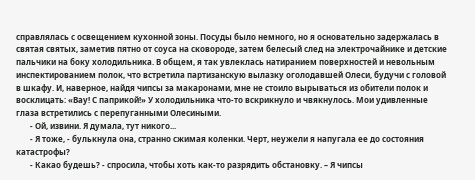справлялась с освещением кухонной зоны. Посуды было немного, но я основательно задержалась в святая святых, заметив пятно от соуса на сковороде, затем белесый след на электрочайнике и детские пальчики на боку холодильника. В общем, я так увлеклась натиранием поверхностей и невольным инспектированием полок, что встретила партизанскую вылазку оголодавшей Олеси, будучи с головой в шкафу. И, наверное, найдя чипсы за макаронами, мне не стоило вырываться из обители полок и восклицать: «Вау! С паприкой!» У холодильника что-то вскрикнуло и чвякнулось. Мои удивленные глаза встретились с перепуганными Олесиными.
       - Ой, извини. Я думала, тут никого...
       - Я тоже, - булькнула она, странно сжимая коленки. Черт, неужели я напугала ее до состояния катастрофы?
       - Какао будешь? - спросила, чтобы хоть как-то разрядить обстановку. – Я чипсы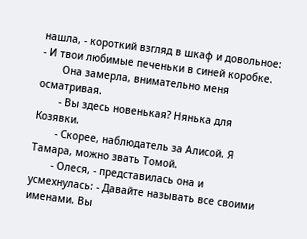нашла, - короткий взгляд в шкаф и довольное: - И твои любимые печеньки в синей коробке.
       Она замерла, внимательно меня осматривая.
       - Вы здесь новенькая? Нянька для Козявки.
       - Скорее, наблюдатель за Алисой. Я Тамара, можно звать Томой.
       - Олеся, - представилась она и усмехнулась: - Давайте называть все своими именами. Вы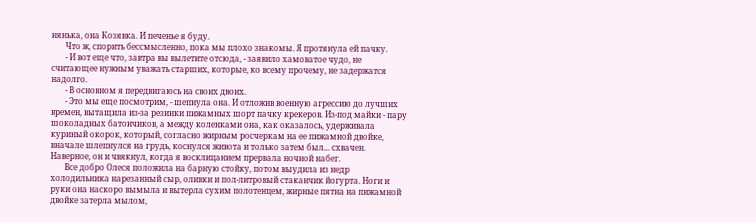нянька, она Козявка. И печенье я буду.
       Что ж, спорить бессмысленно, пока мы плохо знакомы. Я протянула ей пачку.
       - И вот еще что, завтра вы вылетите отсюда, - заявило хамоватое чудо, не считающее нужным уважать старших, которые, ко всему прочему, не задержатся надолго.
       - В основном я передвигаюсь на своих двоих.
       - Это мы еще посмотрим, - шепнула она. И отложив военную агрессию до лучших времен, вытащила из-за резинки пижамных шорт пачку крекеров. Из-под майки - пару шоколадных батончиков, а между коленками она, как оказалось, удерживала куриный окорок, который, согласно жирным росчеркам на ее пижамной двойке, вначале шлепнулся на грудь, коснулся живота и только затем был... схвачен. Наверное, он и чвякнул, когда я восклицанием прервала ночной набег.
       Все добро Олеся положила на барную стойку, потом выудила из недр холодильника нарезанный сыр, оливки и пол-литровый стаканчик йогурта. Ноги и руки она наскоро вымыла и вытерла сухим полотенцем, жирные пятна на пижамной двойке затерла мылом,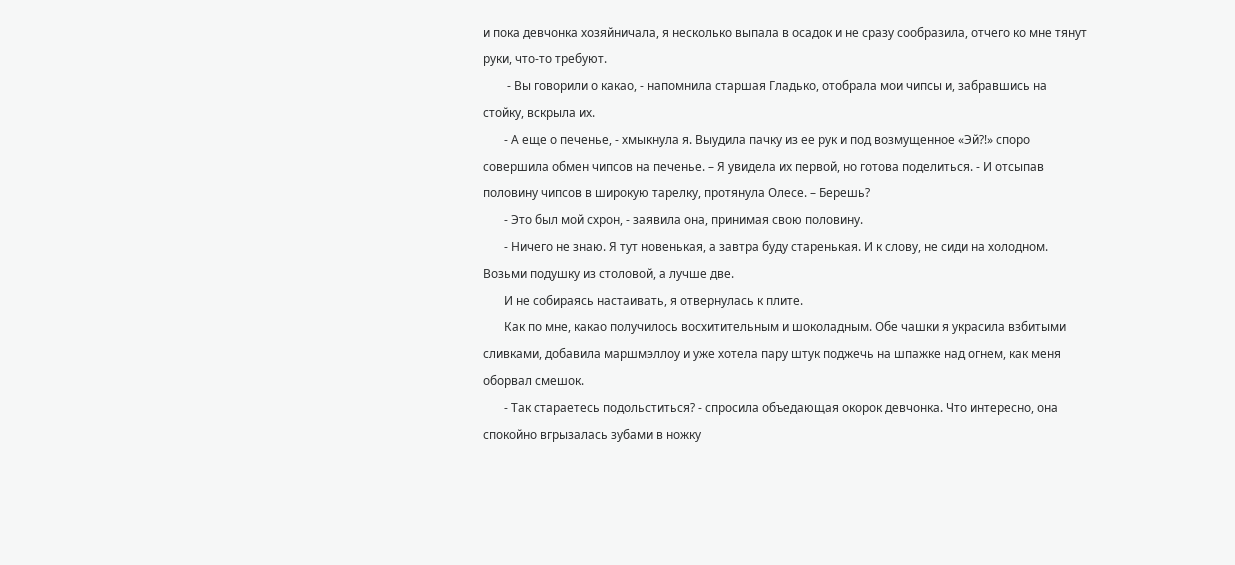и пока девчонка хозяйничала, я несколько выпала в осадок и не сразу сообразила, отчего ко мне тянут руки, что-то требуют.
        - Вы говорили о какао, - напомнила старшая Гладько, отобрала мои чипсы и, забравшись на стойку, вскрыла их.
       - А еще о печенье, - хмыкнула я. Выудила пачку из ее рук и под возмущенное «Эй?!» споро совершила обмен чипсов на печенье. – Я увидела их первой, но готова поделиться. - И отсыпав половину чипсов в широкую тарелку, протянула Олесе. – Берешь?
       - Это был мой схрон, - заявила она, принимая свою половину.
       - Ничего не знаю. Я тут новенькая, а завтра буду старенькая. И к слову, не сиди на холодном. Возьми подушку из столовой, а лучше две.
       И не собираясь настаивать, я отвернулась к плите.
       Как по мне, какао получилось восхитительным и шоколадным. Обе чашки я украсила взбитыми сливками, добавила маршмэллоу и уже хотела пару штук поджечь на шпажке над огнем, как меня оборвал смешок.
       - Так стараетесь подольститься? - спросила объедающая окорок девчонка. Что интересно, она спокойно вгрызалась зубами в ножку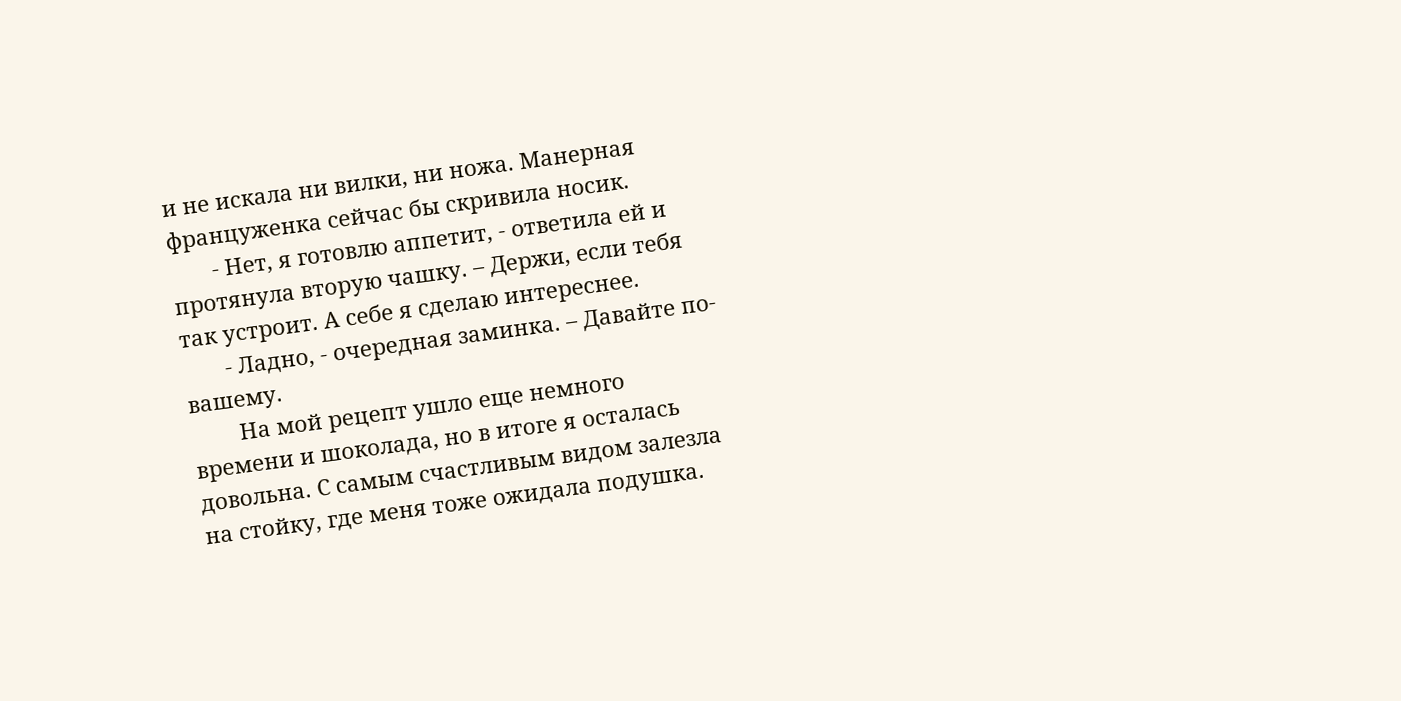и не искала ни вилки, ни ножа. Манерная француженка сейчас бы скривила носик.
       - Нет, я готовлю аппетит, - ответила ей и протянула вторую чашку. – Держи, если тебя так устроит. А себе я сделаю интереснее.
       - Ладно, - очередная заминка. – Давайте по-вашему.
        На мой рецепт ушло еще немного времени и шоколада, но в итоге я осталась довольна. С самым счастливым видом залезла на стойку, где меня тоже ожидала подушка.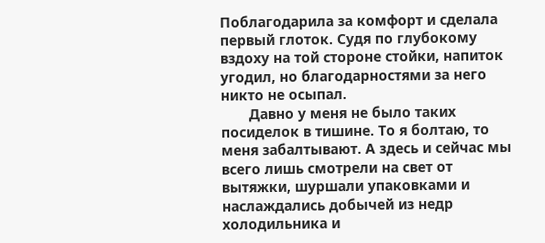Поблагодарила за комфорт и сделала первый глоток. Судя по глубокому вздоху на той стороне стойки, напиток угодил, но благодарностями за него никто не осыпал.
       Давно у меня не было таких посиделок в тишине. То я болтаю, то меня забалтывают. А здесь и сейчас мы всего лишь смотрели на свет от вытяжки, шуршали упаковками и наслаждались добычей из недр холодильника и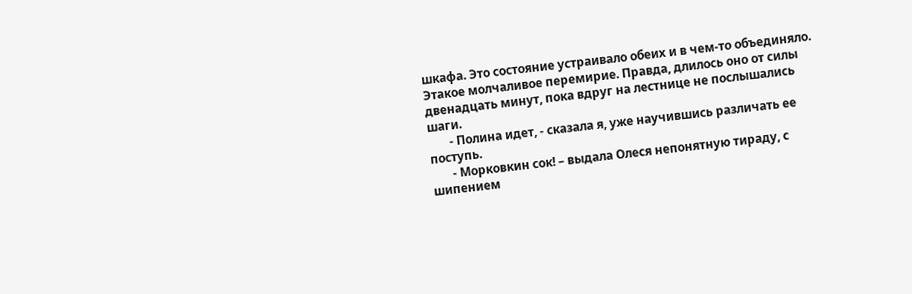шкафа. Это состояние устраивало обеих и в чем-то объединяло. Этакое молчаливое перемирие. Правда, длилось оно от силы двенадцать минут, пока вдруг на лестнице не послышались шаги.
       - Полина идет, - сказала я, уже научившись различать ее поступь.
       - Морковкин сок! – выдала Олеся непонятную тираду, с шипением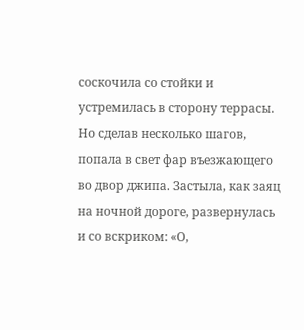соскочила со стойки и устремилась в сторону террасы. Но сделав несколько шагов, попала в свет фар въезжающего во двор джипа. Застыла, как заяц на ночной дороге, развернулась и со вскриком: «О,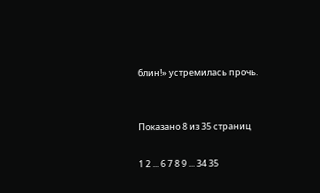блин!» устремилась прочь.


Показано 8 из 35 страниц

1 2 ... 6 7 8 9 ... 34 35